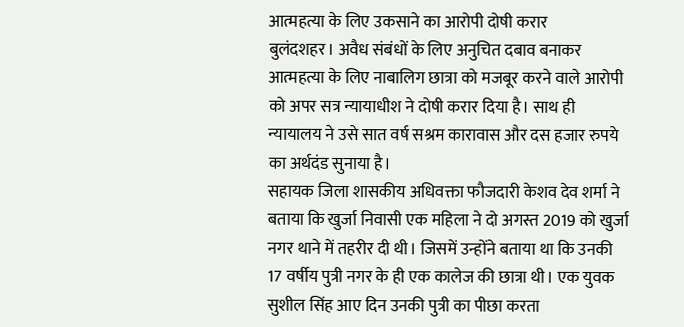आत्महत्या के लिए उकसाने का आरोपी दोषी करार
बुलंदशहर। अवैध संबंधों के लिए अनुचित दबाव बनाकर आत्महत्या के लिए नाबालिग छात्रा को मजबूर करने वाले आरोपी को अपर सत्र न्यायाधीश ने दोषी करार दिया है। साथ ही न्यायालय ने उसे सात वर्ष सश्रम कारावास और दस हजार रुपये का अर्थदंड सुनाया है।
सहायक जिला शासकीय अधिवक्ता फौजदारी केशव देव शर्मा ने बताया कि खुर्जा निवासी एक महिला ने दो अगस्त 2019 को खुर्जा नगर थाने में तहरीर दी थी। जिसमें उन्होंने बताया था कि उनकी 17 वर्षीय पुत्री नगर के ही एक कालेज की छात्रा थी। एक युवक सुशील सिंह आए दिन उनकी पुत्री का पीछा करता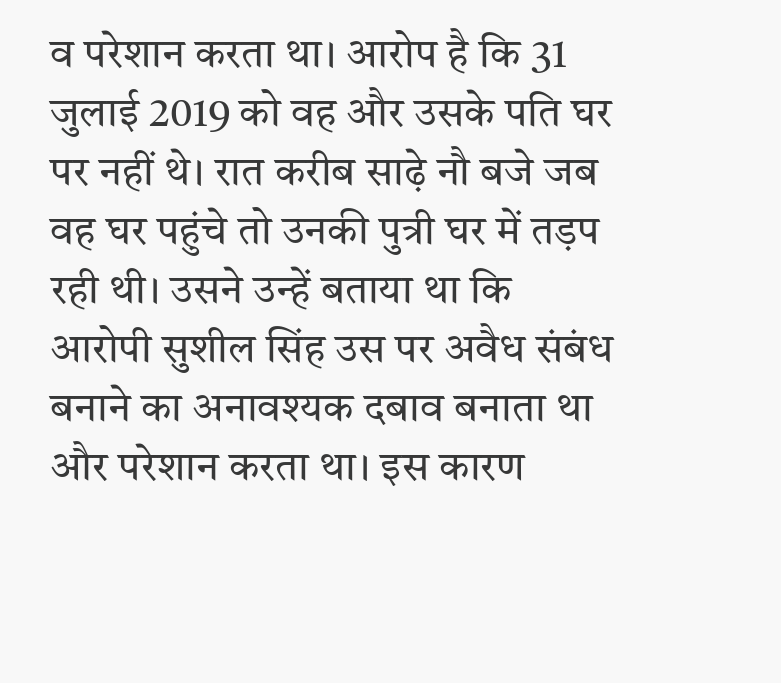व परेशान करता था। आरोप है कि 31 जुलाई 2019 को वह और उसके पति घर पर नहीं थे। रात करीब साढ़े नौ बजे जब वह घर पहुंचे तो उनकी पुत्री घर में तड़प रही थी। उसने उन्हें बताया था कि आरोपी सुशील सिंह उस पर अवैध संबंध बनाने का अनावश्यक दबाव बनाता था और परेशान करता था। इस कारण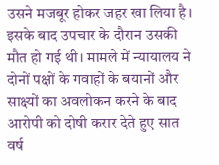उसने मजबूर होकर जहर खा लिया है। इसके बाद उपचार के दौरान उसकी मौत हो गई थी। मामले में न्यायालय ने दोनों पक्षों के गवाहों के बयानों और साक्ष्यों का अवलोकन करने के बाद आरोपी को दोषी करार देते हुए सात वर्ष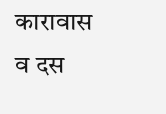कारावास व दस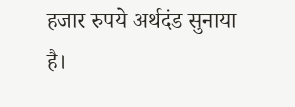हजार रुपये अर्थदंड सुनाया है।